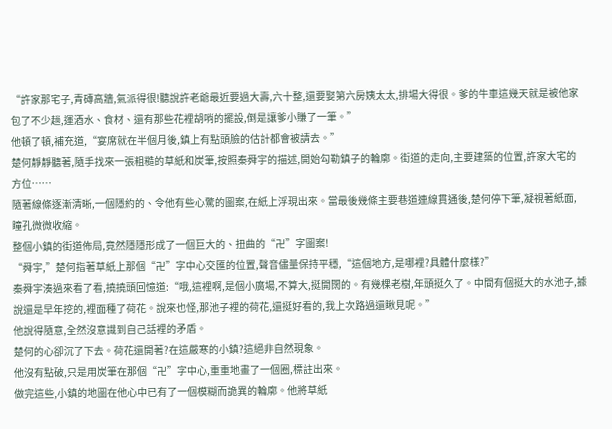“許家那宅子,青磚高牆,氣派得很!聽說許老爺最近要過大壽,六十整,還要娶第六房姨太太,排場大得很。爹的牛車這幾天就是被他家包了不少趟,運酒水、食材、還有那些花裡胡哨的擺設,倒是讓爹小賺了一筆。”
他頓了頓,補充道,“宴席就在半個月後,鎮上有點頭臉的估計都會被請去。”
楚何靜靜聽著,隨手找來一張粗糙的草紙和炭筆,按照秦舜宇的描述,開始勾勒鎮子的輪廓。街道的走向,主要建築的位置,許家大宅的方位……
隨著線條逐漸清晰,一個隱約的、令他有些心驚的圖案,在紙上浮現出來。當最後幾條主要巷道連線貫通後,楚何停下筆,凝視著紙面,瞳孔微微收縮。
整個小鎮的街道佈局,竟然隱隱形成了一個巨大的、扭曲的“卍”字圖案!
“舜宇,”楚何指著草紙上那個“卍”字中心交匯的位置,聲音儘量保持平穩,“這個地方,是哪裡?具體什麼樣?”
秦舜宇湊過來看了看,撓撓頭回憶道:“哦,這裡啊,是個小廣場,不算大,挺開闊的。有幾棵老樹,年頭挺久了。中間有個挺大的水池子,據說還是早年挖的,裡面種了荷花。說來也怪,那池子裡的荷花,還挺好看的,我上次路過還瞅見呢。”
他說得隨意,全然沒意識到自己話裡的矛盾。
楚何的心卻沉了下去。荷花還開著?在這嚴寒的小鎮?這絕非自然現象。
他沒有點破,只是用炭筆在那個“卍”字中心,重重地畫了一個圈,標註出來。
做完這些,小鎮的地圖在他心中已有了一個模糊而詭異的輪廓。他將草紙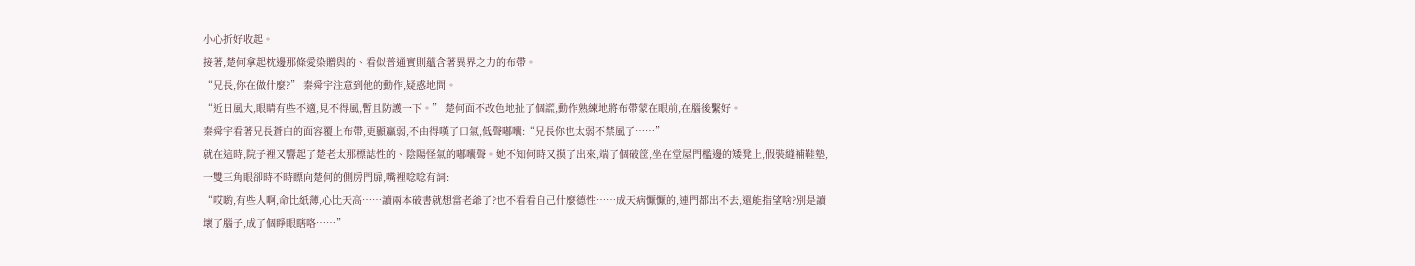小心折好收起。
接著,楚何拿起枕邊那條愛染贈與的、看似普通實則蘊含著異界之力的布帶。
“兄長,你在做什麼?” 秦舜宇注意到他的動作,疑惑地問。
“近日風大,眼睛有些不適,見不得風,暫且防護一下。” 楚何面不改色地扯了個謊,動作熟練地將布帶蒙在眼前,在腦後繫好。
秦舜宇看著兄長蒼白的面容覆上布帶,更顯羸弱,不由得嘆了口氣,低聲嘟囔:“兄長你也太弱不禁風了……”
就在這時,院子裡又響起了楚老太那標誌性的、陰陽怪氣的嘟囔聲。她不知何時又摸了出來,端了個破筐,坐在堂屋門檻邊的矮凳上,假裝縫補鞋墊,一雙三角眼卻時不時瞟向楚何的側房門扉,嘴裡唸唸有詞:
“哎喲,有些人啊,命比紙薄,心比天高……讀兩本破書就想當老爺了?也不看看自己什麼德性……成天病懨懨的,連門都出不去,還能指望啥?別是讀壞了腦子,成了個睜眼瞎咯……”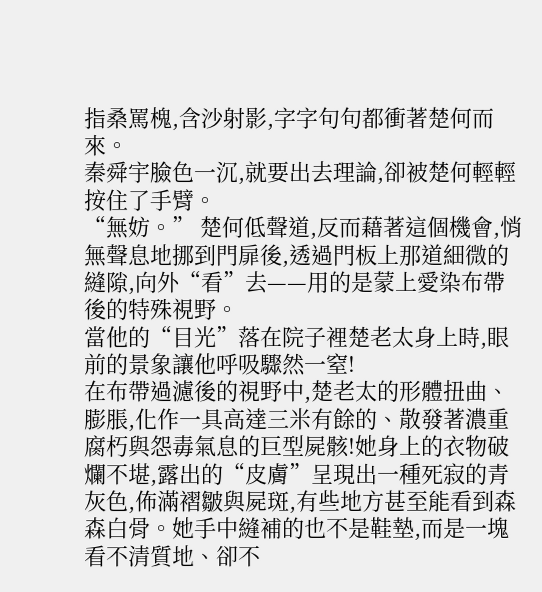指桑罵槐,含沙射影,字字句句都衝著楚何而來。
秦舜宇臉色一沉,就要出去理論,卻被楚何輕輕按住了手臂。
“無妨。” 楚何低聲道,反而藉著這個機會,悄無聲息地挪到門扉後,透過門板上那道細微的縫隙,向外“看”去——用的是蒙上愛染布帶後的特殊視野。
當他的“目光”落在院子裡楚老太身上時,眼前的景象讓他呼吸驟然一窒!
在布帶過濾後的視野中,楚老太的形體扭曲、膨脹,化作一具高達三米有餘的、散發著濃重腐朽與怨毒氣息的巨型屍骸!她身上的衣物破爛不堪,露出的“皮膚”呈現出一種死寂的青灰色,佈滿褶皺與屍斑,有些地方甚至能看到森森白骨。她手中縫補的也不是鞋墊,而是一塊看不清質地、卻不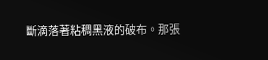斷滴落著粘稠黑液的破布。那張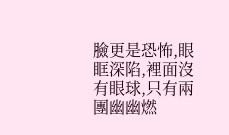臉更是恐怖,眼眶深陷,裡面沒有眼球,只有兩團幽幽燃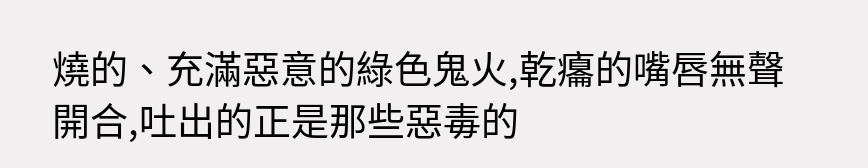燒的、充滿惡意的綠色鬼火,乾癟的嘴唇無聲開合,吐出的正是那些惡毒的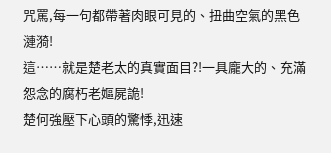咒罵,每一句都帶著肉眼可見的、扭曲空氣的黑色漣漪!
這……就是楚老太的真實面目?!一具龐大的、充滿怨念的腐朽老嫗屍詭!
楚何強壓下心頭的驚悸,迅速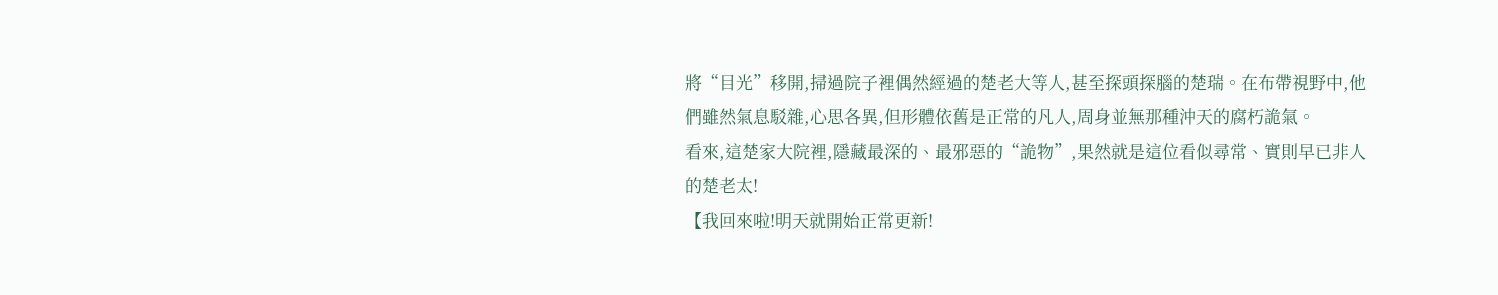將“目光”移開,掃過院子裡偶然經過的楚老大等人,甚至探頭探腦的楚瑞。在布帶視野中,他們雖然氣息駁雜,心思各異,但形體依舊是正常的凡人,周身並無那種沖天的腐朽詭氣。
看來,這楚家大院裡,隱藏最深的、最邪惡的“詭物”,果然就是這位看似尋常、實則早已非人的楚老太!
【我回來啦!明天就開始正常更新!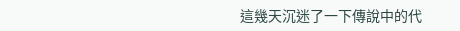這幾天沉迷了一下傳說中的代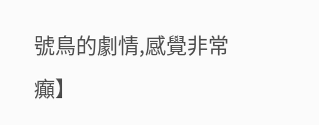號鳥的劇情,感覺非常癲】